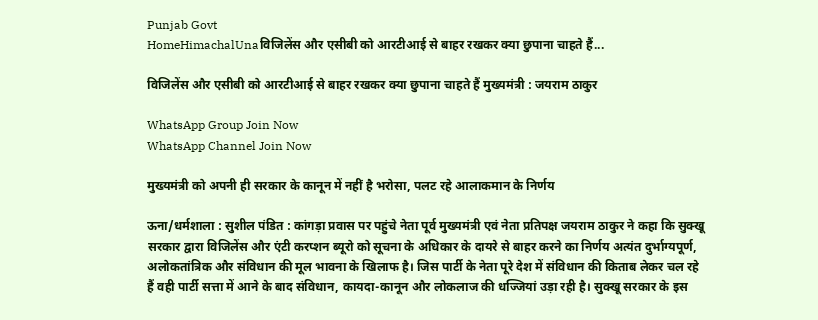Punjab Govt
HomeHimachalUnaविजिलेंस और एसीबी को आरटीआई से बाहर रखकर क्या छुपाना चाहते हैं...

विजिलेंस और एसीबी को आरटीआई से बाहर रखकर क्या छुपाना चाहते हैं मुख्यमंत्री : जयराम ठाकुर

WhatsApp Group Join Now
WhatsApp Channel Join Now

मुख्यमंत्री को अपनी ही सरकार के कानून में नहीं है भरोसा, पलट रहे आलाकमान के निर्णय

ऊना/धर्मशाला : सुशील पंडित : कांगड़ा प्रवास पर पहुंचे नेता पूर्व मुख्यमंत्री एवं नेता प्रतिपक्ष जयराम ठाकुर ने कहा कि सुक्खू सरकार द्वारा विजिलेंस और एंटी करप्शन ब्यूरो को सूचना के अधिकार के दायरे से बाहर करने का निर्णय अत्यंत दुर्भाग्यपूर्ण, अलोकतांत्रिक और संविधान की मूल भावना के खिलाफ है। जिस पार्टी के नेता पूरे देश में संविधान की किताब लेकर चल रहे हैं वही पार्टी सत्ता में आने के बाद संविधान, कायदा-कानून और लोकलाज की धज्जियां उड़ा रही है। सुक्खू सरकार के इस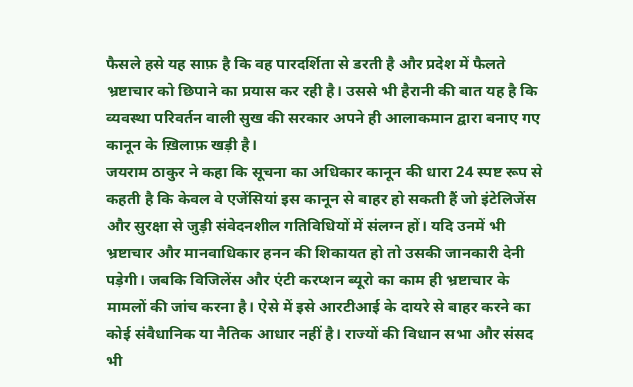फैसले हसे यह साफ़ है कि वह पारदर्शिता से डरती है और प्रदेश में फैलते भ्रष्टाचार को छिपाने का प्रयास कर रही है। उससे भी हैरानी की बात यह है कि व्यवस्था परिवर्तन वाली सुख की सरकार अपने ही आलाकमान द्वारा बनाए गए कानून के ख़िलाफ़ खड़ी है।
जयराम ठाकुर ने कहा कि सूचना का अधिकार कानून की धारा 24 स्पष्ट रूप से कहती है कि केवल वे एजेंसियां इस कानून से बाहर हो सकती हैं जो इंटेलिजेंस और सुरक्षा से जुड़ी संवेदनशील गतिविधियों में संलग्न हों। यदि उनमें भी भ्रष्टाचार और मानवाधिकार हनन की शिकायत हो तो उसकी जानकारी देनी पड़ेगी। जबकि विजिलेंस और एंटी करप्शन ब्यूरो का काम ही भ्रष्टाचार के मामलों की जांच करना है। ऐसे में इसे आरटीआई के दायरे से बाहर करने का कोई संवैधानिक या नैतिक आधार नहीं है। राज्यों की विधान सभा और संसद भी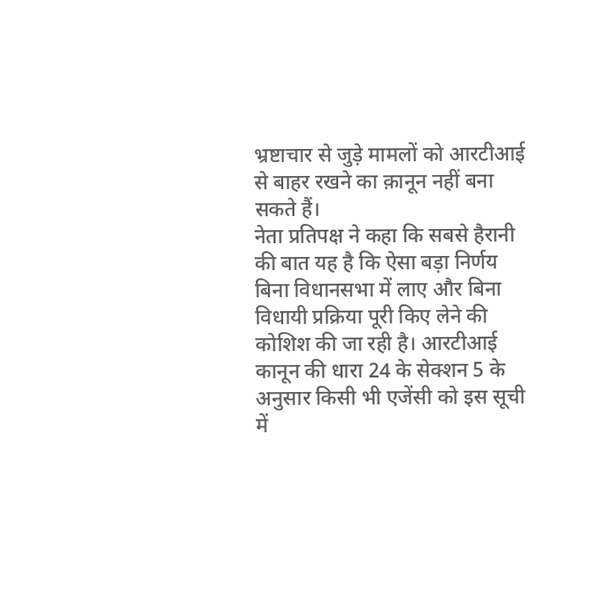भ्रष्टाचार से जुड़े मामलों को आरटीआई से बाहर रखने का क़ानून नहीं बना सकते हैं।
नेता प्रतिपक्ष ने कहा कि सबसे हैरानी की बात यह है कि ऐसा बड़ा निर्णय बिना विधानसभा में लाए और बिना विधायी प्रक्रिया पूरी किए लेने की कोशिश की जा रही है। आरटीआई कानून की धारा 24 के सेक्शन 5 के अनुसार किसी भी एजेंसी को इस सूची में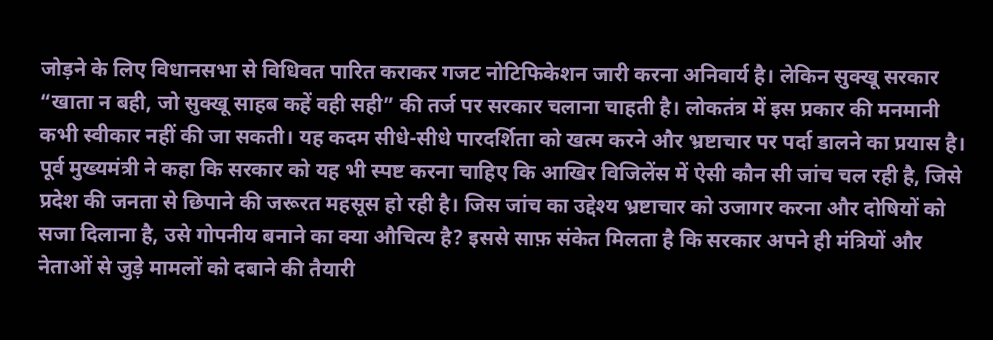जोड़ने के लिए विधानसभा से विधिवत पारित कराकर गजट नोटिफिकेशन जारी करना अनिवार्य है। लेकिन सुक्खू सरकार “खाता न बही, जो सुक्खू साहब कहें वही सही” की तर्ज पर सरकार चलाना चाहती है। लोकतंत्र में इस प्रकार की मनमानी कभी स्वीकार नहीं की जा सकती। यह कदम सीधे-सीधे पारदर्शिता को खत्म करने और भ्रष्टाचार पर पर्दा डालने का प्रयास है।
पूर्व मुख्यमंत्री ने कहा कि सरकार को यह भी स्पष्ट करना चाहिए कि आखिर विजिलेंस में ऐसी कौन सी जांच चल रही है, जिसे प्रदेश की जनता से छिपाने की जरूरत महसूस हो रही है। जिस जांच का उद्देश्य भ्रष्टाचार को उजागर करना और दोषियों को सजा दिलाना है, उसे गोपनीय बनाने का क्या औचित्य है? इससे साफ़ संकेत मिलता है कि सरकार अपने ही मंत्रियों और नेताओं से जुड़े मामलों को दबाने की तैयारी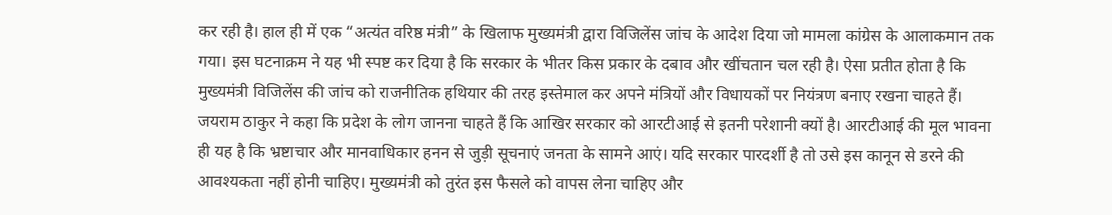कर रही है। हाल ही में एक “अत्यंत वरिष्ठ मंत्री” के खिलाफ मुख्यमंत्री द्वारा विजिलेंस जांच के आदेश दिया जो मामला कांग्रेस के आलाकमान तक गया। इस घटनाक्रम ने यह भी स्पष्ट कर दिया है कि सरकार के भीतर किस प्रकार के दबाव और खींचतान चल रही है। ऐसा प्रतीत होता है कि मुख्यमंत्री विजिलेंस की जांच को राजनीतिक हथियार की तरह इस्तेमाल कर अपने मंत्रियों और विधायकों पर नियंत्रण बनाए रखना चाहते हैं।
जयराम ठाकुर ने कहा कि प्रदेश के लोग जानना चाहते हैं कि आखिर सरकार को आरटीआई से इतनी परेशानी क्यों है। आरटीआई की मूल भावना ही यह है कि भ्रष्टाचार और मानवाधिकार हनन से जुड़ी सूचनाएं जनता के सामने आएं। यदि सरकार पारदर्शी है तो उसे इस कानून से डरने की आवश्यकता नहीं होनी चाहिए। मुख्यमंत्री को तुरंत इस फैसले को वापस लेना चाहिए और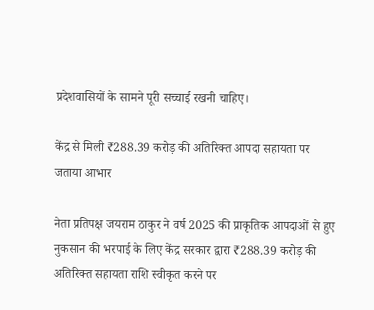प्रदेशवासियों के सामने पूरी सच्चाई रखनी चाहिए।

केंद्र से मिली ₹288.39 करोड़ की अतिरिक्त आपदा सहायता पर जताया आभार

नेता प्रतिपक्ष जयराम ठाकुर ने वर्ष 2025 की प्राकृतिक आपदाओं से हुए नुकसान की भरपाई के लिए केंद्र सरकार द्वारा ₹288.39 करोड़ की अतिरिक्त सहायता राशि स्वीकृत करने पर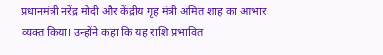प्रधानमंत्री नरेंद्र मोदी और केंद्रीय गृह मंत्री अमित शाह का आभार व्यक्त किया। उन्होंने कहा कि यह राशि प्रभावित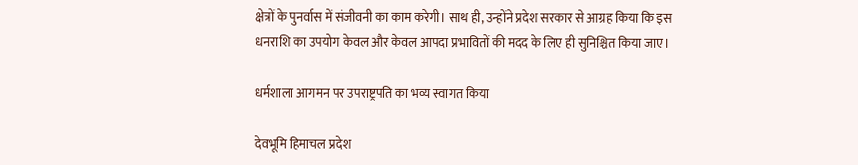क्षेत्रों के पुनर्वास में संजीवनी का काम करेगी। साथ ही, उन्होंने प्रदेश सरकार से आग्रह किया कि इस धनराशि का उपयोग केवल और केवल आपदा प्रभावितों की मदद के लिए ही सुनिश्चित किया जाए।

धर्मशाला आगमन पर उपराष्ट्रपति का भव्य स्वागत किया

देवभूमि हिमाचल प्रदेश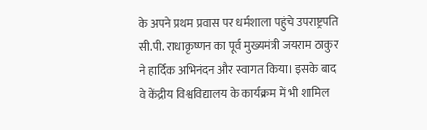के अपने प्रथम प्रवास पर धर्मशाला पहुंचे उपराष्ट्रपति सी.पी. राधाकृष्णन का पूर्व मुख्यमंत्री जयराम ठाकुर ने हार्दिक अभिनंदन और स्वागत किया। इसके बाद वे केंद्रीय विश्वविद्यालय के कार्यक्रम में भी शामिल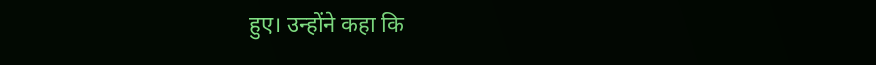हुए। उन्होंने कहा कि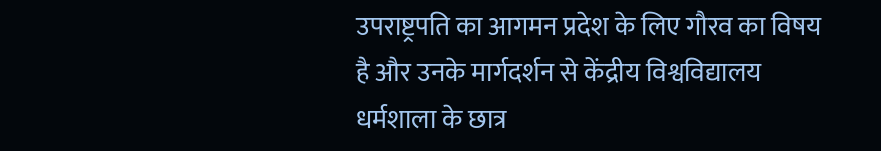उपराष्ट्रपति का आगमन प्रदेश के लिए गौरव का विषय है और उनके मार्गदर्शन से केंद्रीय विश्वविद्यालय धर्मशाला के छात्र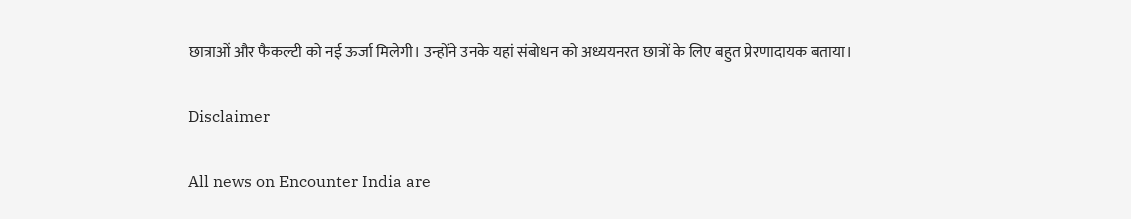छात्राओं और फैकल्टी को नई ऊर्जा मिलेगी। उन्होंने उनके यहां संबोधन को अध्ययनरत छात्रों के लिए बहुत प्रेरणादायक बताया।

Disclaimer

All news on Encounter India are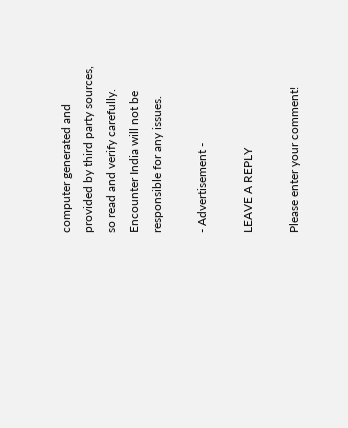computer generated and provided by third party sources, so read and verify carefully. Encounter India will not be responsible for any issues.

- Advertisement -

LEAVE A REPLY

Please enter your comment!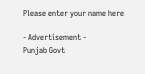Please enter your name here

- Advertisement -
Punjab Govt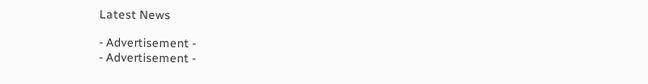Latest News

- Advertisement -
- Advertisement -